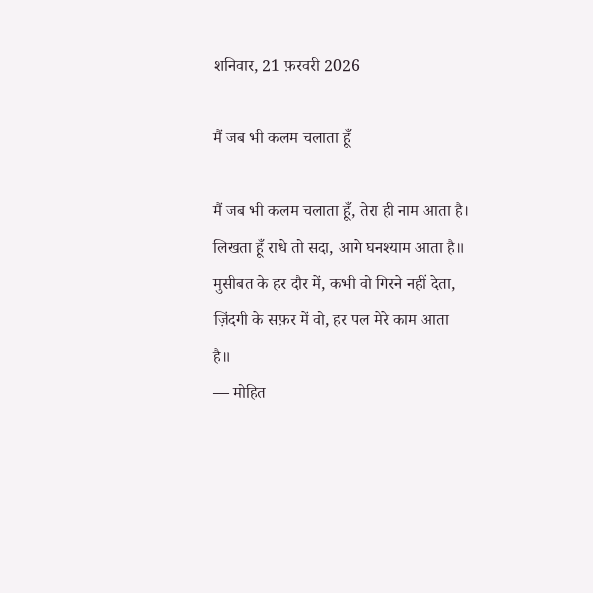शनिवार, 21 फ़रवरी 2026

मैं जब भी कलम चलाता हूँ

मैं जब भी कलम चलाता हूँ, तेरा ही नाम आता है।
लिखता हूँ राधे तो सदा, आगे घनश्याम आता है॥
मुसीबत के हर दौर में, कभी वो गिरने नहीं देता,
ज़िंदगी के सफ़र में वो, हर पल मेरे काम आता है॥
— मोहित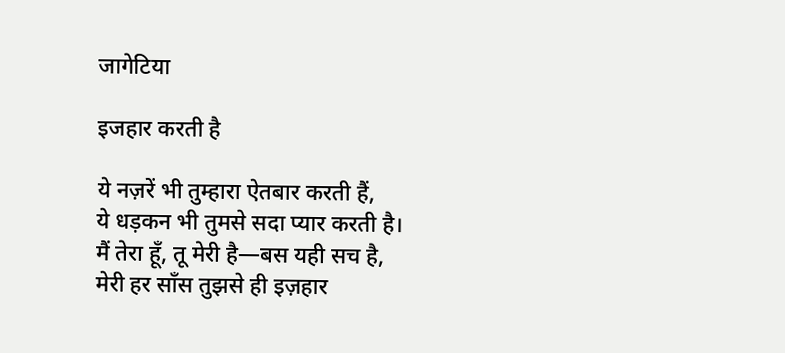जागेटिया

इजहार करती है

ये नज़रें भी तुम्हारा ऐतबार करती हैं,
ये धड़कन भी तुमसे सदा प्यार करती है।
मैं तेरा हूँ, तू मेरी है—बस यही सच है,
मेरी हर साँस तुझसे ही इज़हार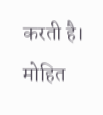करती है।
मोहित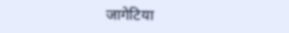जागेटिया